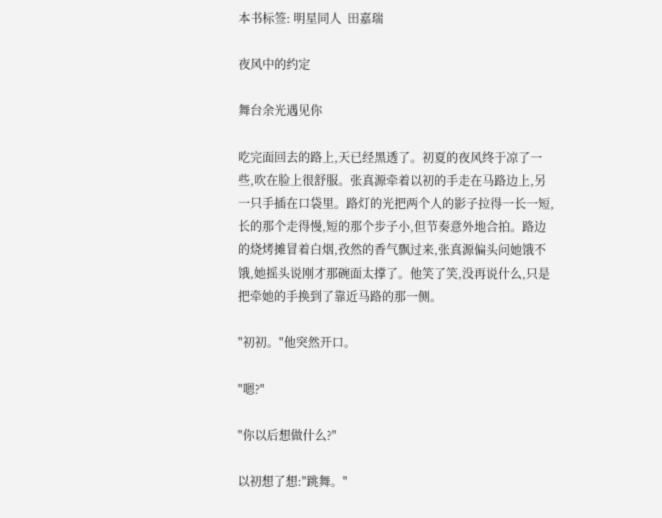本书标签: 明星同人  田嘉瑞

夜风中的约定

舞台余光遇见你

吃完面回去的路上,天已经黑透了。初夏的夜风终于凉了一些,吹在脸上很舒服。张真源牵着以初的手走在马路边上,另一只手插在口袋里。路灯的光把两个人的影子拉得一长一短,长的那个走得慢,短的那个步子小,但节奏意外地合拍。路边的烧烤摊冒着白烟,孜然的香气飘过来,张真源偏头问她饿不饿,她摇头说刚才那碗面太撑了。他笑了笑,没再说什么,只是把牵她的手换到了靠近马路的那一侧。

"初初。"他突然开口。

"嗯?"

"你以后想做什么?"

以初想了想:"跳舞。"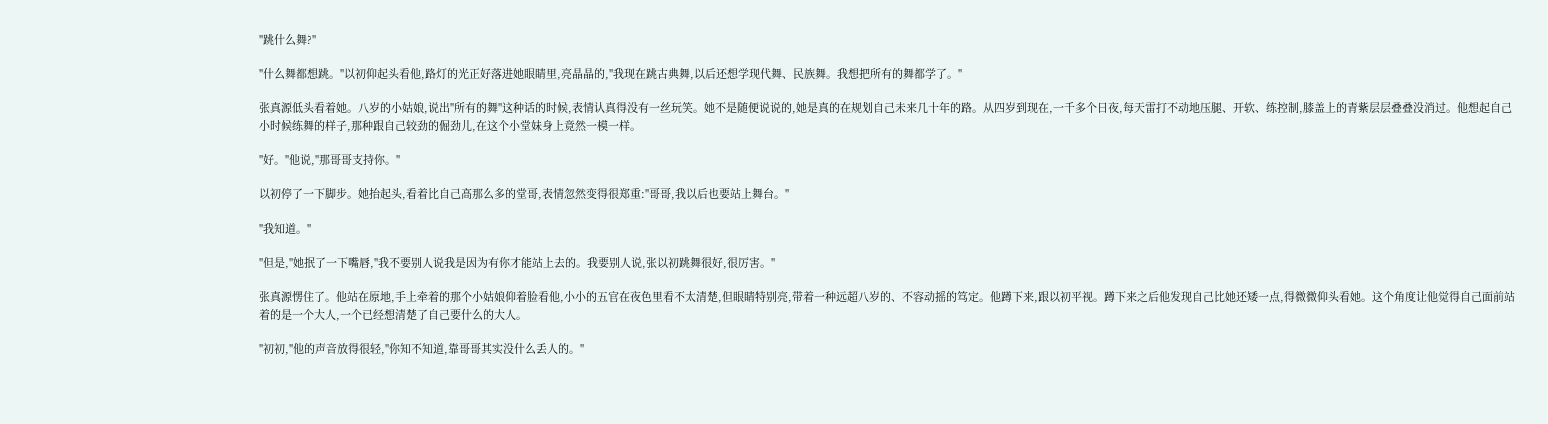"跳什么舞?"

"什么舞都想跳。"以初仰起头看他,路灯的光正好落进她眼睛里,亮晶晶的,"我现在跳古典舞,以后还想学现代舞、民族舞。我想把所有的舞都学了。"

张真源低头看着她。八岁的小姑娘,说出"所有的舞"这种话的时候,表情认真得没有一丝玩笑。她不是随便说说的,她是真的在规划自己未来几十年的路。从四岁到现在,一千多个日夜,每天雷打不动地压腿、开软、练控制,膝盖上的青紫层层叠叠没消过。他想起自己小时候练舞的样子,那种跟自己较劲的倔劲儿,在这个小堂妹身上竟然一模一样。

"好。"他说,"那哥哥支持你。"

以初停了一下脚步。她抬起头,看着比自己高那么多的堂哥,表情忽然变得很郑重:"哥哥,我以后也要站上舞台。"

"我知道。"

"但是,"她抿了一下嘴唇,"我不要别人说我是因为有你才能站上去的。我要别人说,张以初跳舞很好,很厉害。"

张真源愣住了。他站在原地,手上牵着的那个小姑娘仰着脸看他,小小的五官在夜色里看不太清楚,但眼睛特别亮,带着一种远超八岁的、不容动摇的笃定。他蹲下来,跟以初平视。蹲下来之后他发现自己比她还矮一点,得微微仰头看她。这个角度让他觉得自己面前站着的是一个大人,一个已经想清楚了自己要什么的大人。

"初初,"他的声音放得很轻,"你知不知道,靠哥哥其实没什么丢人的。"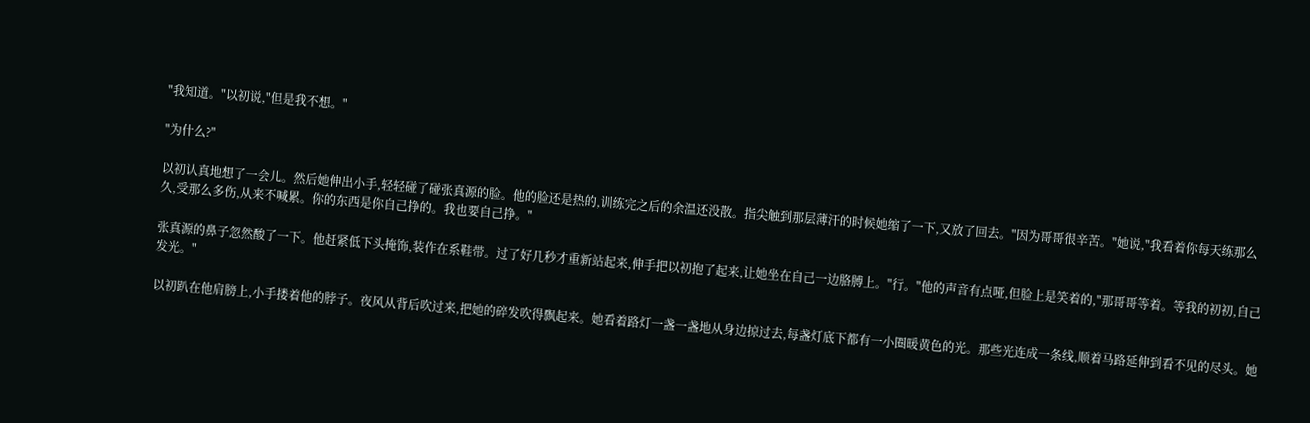"我知道。"以初说,"但是我不想。"

"为什么?"

以初认真地想了一会儿。然后她伸出小手,轻轻碰了碰张真源的脸。他的脸还是热的,训练完之后的余温还没散。指尖触到那层薄汗的时候她缩了一下,又放了回去。"因为哥哥很辛苦。"她说,"我看着你每天练那么久,受那么多伤,从来不喊累。你的东西是你自己挣的。我也要自己挣。"

张真源的鼻子忽然酸了一下。他赶紧低下头掩饰,装作在系鞋带。过了好几秒才重新站起来,伸手把以初抱了起来,让她坐在自己一边胳膊上。"行。"他的声音有点哑,但脸上是笑着的,"那哥哥等着。等我的初初,自己发光。"

以初趴在他肩膀上,小手搂着他的脖子。夜风从背后吹过来,把她的碎发吹得飘起来。她看着路灯一盏一盏地从身边掠过去,每盏灯底下都有一小圈暖黄色的光。那些光连成一条线,顺着马路延伸到看不见的尽头。她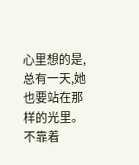心里想的是,总有一天,她也要站在那样的光里。不靠着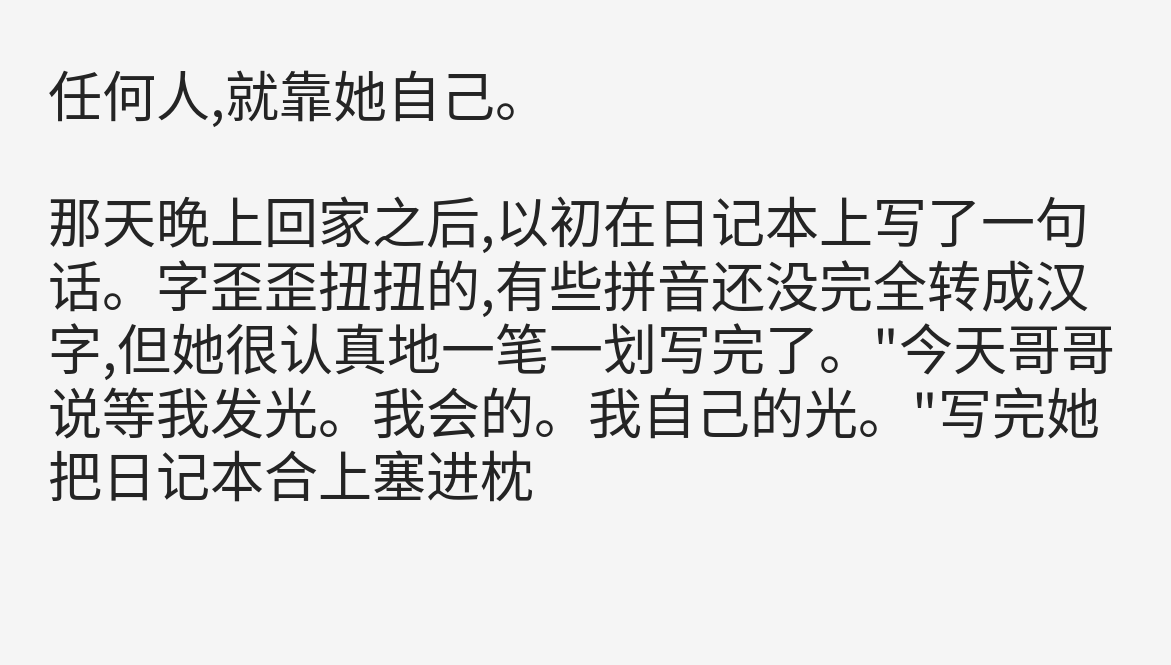任何人,就靠她自己。

那天晚上回家之后,以初在日记本上写了一句话。字歪歪扭扭的,有些拼音还没完全转成汉字,但她很认真地一笔一划写完了。"今天哥哥说等我发光。我会的。我自己的光。"写完她把日记本合上塞进枕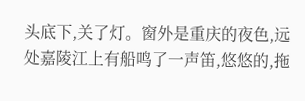头底下,关了灯。窗外是重庆的夜色,远处嘉陵江上有船鸣了一声笛,悠悠的,拖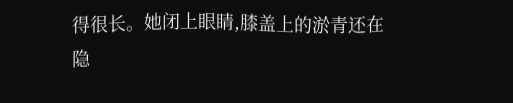得很长。她闭上眼睛,膝盖上的淤青还在隐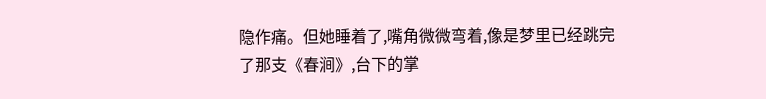隐作痛。但她睡着了,嘴角微微弯着,像是梦里已经跳完了那支《春涧》,台下的掌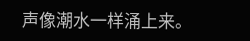声像潮水一样涌上来。